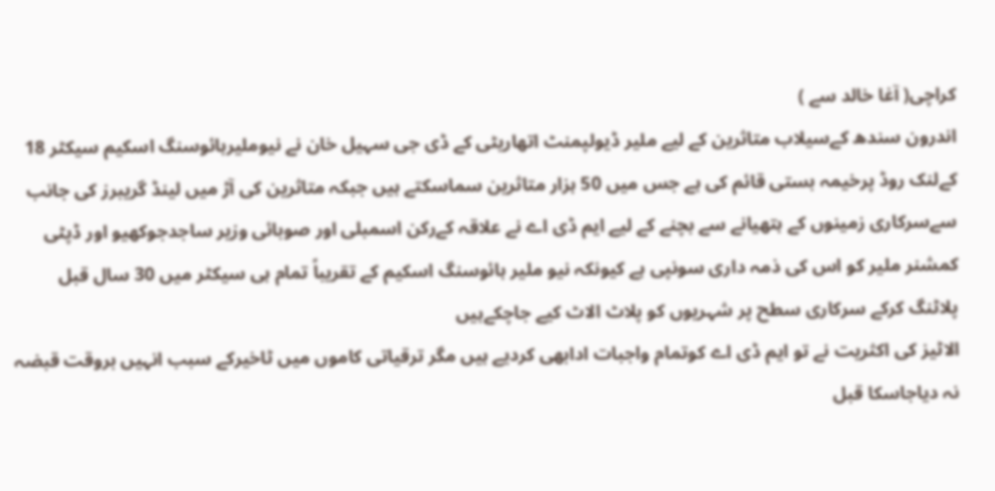کراچی( آغا خالد سے )
اندرون سندھ کےسیلاب متاثرین کے لیے ملیر ڈیولپمنٹ اتھاریٹی کے ڈی جی سہیل خان نے نیوملیرہائوسنگ اسکیم سیکٹر 18 کےلنک روڈ پرخیمہ بستی قائم کی ہے جس میں 50 ہزار متاثرین سماسکتے ہیں جبکہ متاثرین کی آڑ میں لینڈ گریبرز کی جانب سےسرکاری زمینوں کے ہتھیانے سے بچنے کے لیے ایم ڈی اے نے علاقہ کےرکن اسمبلی اور صوبائی وزیر ساجدجوکھیو اور ڈپٹی کمشنر ملیر کو اس کی ذمہ داری سونپی ہے کیونکہ نیو ملیر ہائوسنگ اسکیم کے تقریباً تمام ہی سیکٹر میں 30 سال قبل پلاٹنگ کرکے سرکاری سطح پر شہریوں کو پلاٹ الاٹ کیے جاچکےہیں
الاٹیز کی اکثریت نے تو ایم ڈی اے کوتمام واجبات ادابھی کردیے ہیں مگر ترقیاتی کاموں میں ٹاخیرکے سبب انہیں بروقت قبضہ نہ دیاجاسکا قبل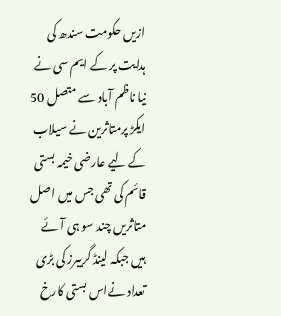ازیں حکومت سندھ کی ہدایت پر کے ایم سی نے نیا ناظم آباد سے متصل 50 ایکڑ پرمتاثرین نے سیلاب کے لیے عارضی خیمہ بستی قائم کی تھی جس میں اصل متاثریں چند سو ہی آئے ہیں جبکہ لینڈ گریبرز کی بڑی تعداد نےاس بستی کارخ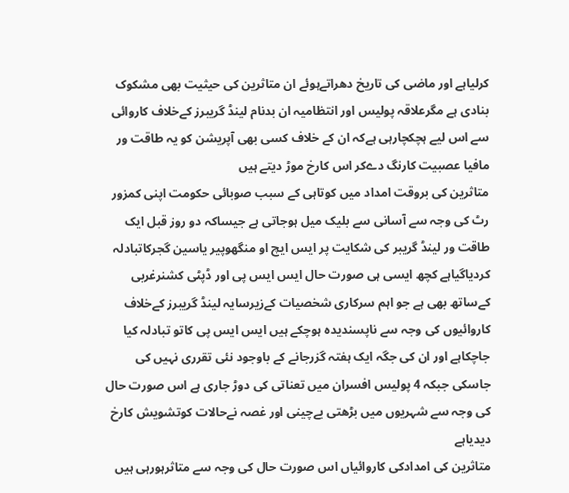کرلیاہے اور ماضی کی تاریخ دھراتےہوئے ان متاثرین کی حیثیت بھی مشکوک بنادی ہے مگرعلاقہ پولیس اور انتظامیہ ان بدنام لینڈ گریبرز کےخلاف کاروائی سے اس لیے ہچکچارہی ہےکہ ان کے خلاف کسی بھی آپریشن کو یہ طاقت ور مافیا عصبیت کارنگ دےکر اس کارخ موڑ دیتے ہیں
متاثرین کی بروقت امداد میں کوتاہی کے سبب صوبائی حکومت اپنی کمزور رٹ کی وجہ سے آسانی سے بلیک میل ہوجاتی ہے جیساکہ دو روز قبل ایک طاقت ور لینڈ گریبر کی شکایت پر ایس ایچ او منگھوپیر یاسین گجرکاتبادلہ کردیاگیاہے کچھ ایسی ہی صورت حال ایس ایس پی اور ڈپٹی کشنرغربی کےساتھ بھی ہے جو اہم سرکاری شخصیات کےزیرسایہ لینڈ گریبرز کےخلاف کاروائیوں کی وجہ سے ناپسندیدہ ہوچکے ہیں ایس ایس پی کاتو تبادلہ کیا جاچکاہے اور ان کی جگہ ایک ہفتہ گزرجانے کے باوجود نئی تقرری نہیں کی جاسکی جبکہ 4 پولیس افسران میں تعناتی کی دوڑ جاری ہے اس صورت حال کی وجہ سے شہریوں میں بڑھتی بےچینی اور غصہ نےحالات کوتشویش کارخ دیدیاہے
متاثرین کی امدادکی کاروائیاں اس صورت حال کی وجہ سے متاثرہورہی ہیں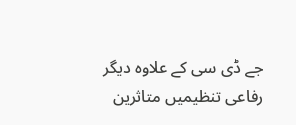جے ڈی سی کے علاوہ دیگر رفاعی تنظیمیں متاثرین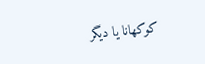کوکھانا یا دیگر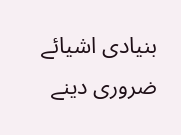بنیادی اشیائے ضروری دینے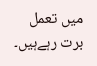میں تعمل برت رہےہیں۔